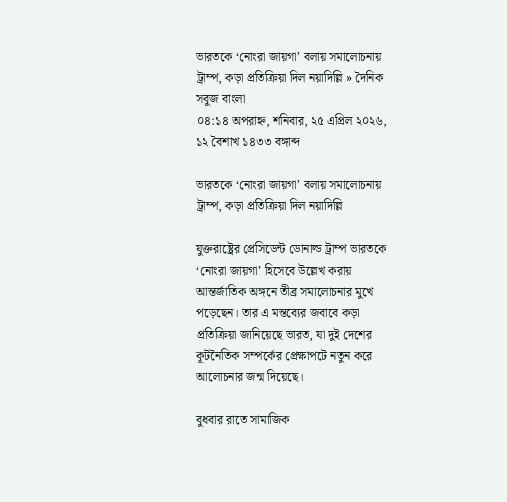ভারতকে ‘নোংরা জায়গা’ বলায় সমালোচনায় ট্রাম্প, কড়া প্রতিক্রিয়া দিল নয়াদিল্লি » দৈনিক সবুজ বাংলা
০৪:১৪ অপরাহ্ন, শনিবার, ২৫ এপ্রিল ২০২৬, ১২ বৈশাখ ১৪৩৩ বঙ্গাব্দ

ভারতকে ‘নোংরা জায়গা’ বলায় সমালোচনায় ট্রাম্প, কড়া প্রতিক্রিয়া দিল নয়াদিল্লি

যুক্তরাষ্ট্রের প্রেসিডেন্ট ডোনাল্ড ট্রাম্প ভারতকে ‘নোংরা জায়গা’ হিসেবে উল্লেখ করায় আন্তর্জাতিক অঙ্গনে তীব্র সমালোচনার মুখে পড়েছেন। তার এ মন্তব্যের জবাবে কড়া প্রতিক্রিয়া জানিয়েছে ভারত, যা দুই দেশের কূটনৈতিক সম্পর্কের প্রেক্ষাপটে নতুন করে আলোচনার জন্ম দিয়েছে।

বুধবার রাতে সামাজিক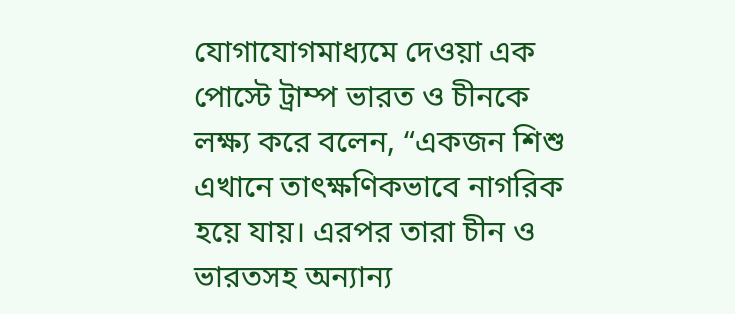যোগাযোগমাধ্যমে দেওয়া এক পোস্টে ট্রাম্প ভারত ও চীনকে লক্ষ্য করে বলেন, “একজন শিশু এখানে তাৎক্ষণিকভাবে নাগরিক হয়ে যায়। এরপর তারা চীন ও ভারতসহ অন্যান্য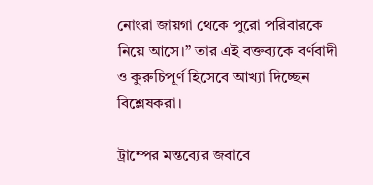নোংরা জায়গা থেকে পুরো পরিবারকে নিয়ে আসে।” তার এই বক্তব্যকে বর্ণবাদী ও কুরুচিপূর্ণ হিসেবে আখ্যা দিচ্ছেন বিশ্লেষকরা।

ট্রাম্পের মন্তব্যের জবাবে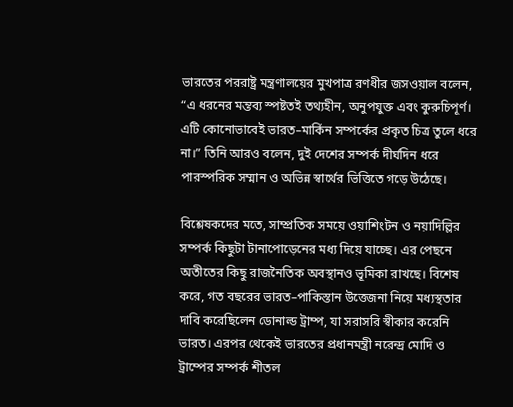ভারতের পররাষ্ট্র মন্ত্রণালয়ের মুখপাত্র রণধীর জসওয়াল বলেন, “এ ধরনের মন্তব্য স্পষ্টতই তথ্যহীন, অনুপযুক্ত এবং কুরুচিপূর্ণ। এটি কোনোভাবেই ভারত–মার্কিন সম্পর্কের প্রকৃত চিত্র তুলে ধরে না।” তিনি আরও বলেন, দুই দেশের সম্পর্ক দীর্ঘদিন ধরে পারস্পরিক সম্মান ও অভিন্ন স্বার্থের ভিত্তিতে গড়ে উঠেছে।

বিশ্লেষকদের মতে, সাম্প্রতিক সময়ে ওয়াশিংটন ও নয়াদিল্লির সম্পর্ক কিছুটা টানাপোড়েনের মধ্য দিয়ে যাচ্ছে। এর পেছনে অতীতের কিছু রাজনৈতিক অবস্থানও ভূমিকা রাখছে। বিশেষ করে, গত বছরের ভারত–পাকিস্তান উত্তেজনা নিয়ে মধ্যস্থতার দাবি করেছিলেন ডোনাল্ড ট্রাম্প, যা সরাসরি স্বীকার করেনি ভারত। এরপর থেকেই ভারতের প্রধানমন্ত্রী নরেন্দ্র মোদি ও ট্রাম্পের সম্পর্ক শীতল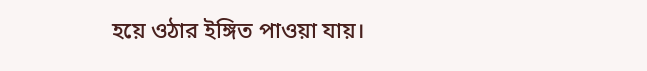হয়ে ওঠার ইঙ্গিত পাওয়া যায়।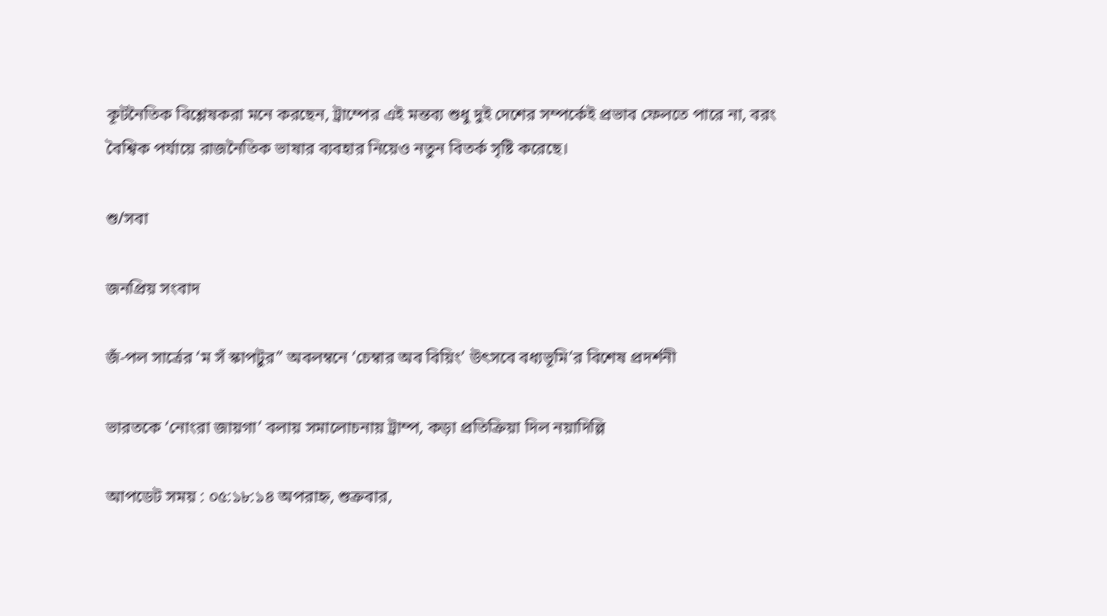কূটনৈতিক বিশ্লেষকরা মনে করছেন, ট্রাম্পের এই মন্তব্য শুধু দুই দেশের সম্পর্কেই প্রভাব ফেলতে পারে না, বরং বৈশ্বিক পর্যায়ে রাজনৈতিক ভাষার ব্যবহার নিয়েও নতুন বিতর্ক সৃষ্টি করেছে।

শু/সবা

জনপ্রিয় সংবাদ

জঁ-পল সার্ত্রের ‘ম সঁ স্কাপটুর’’ অবলম্বনে ‘চেম্বার অব বিয়িং’ উৎসবে বধ্যভূমি’র বিশেষ প্রদর্শনী

ভারতকে ‘নোংরা জায়গা’ বলায় সমালোচনায় ট্রাম্প, কড়া প্রতিক্রিয়া দিল নয়াদিল্লি

আপডেট সময় : ০৫:১৮:১৪ অপরাহ্ন, শুক্রবার,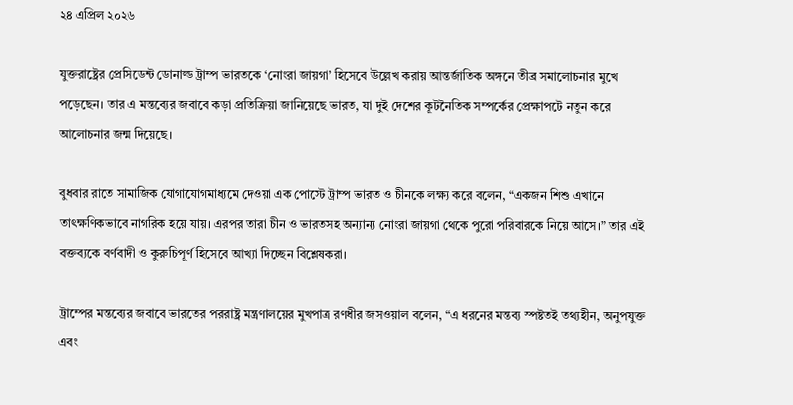২৪ এপ্রিল ২০২৬

যুক্তরাষ্ট্রের প্রেসিডেন্ট ডোনাল্ড ট্রাম্প ভারতকে ‘নোংরা জায়গা’ হিসেবে উল্লেখ করায় আন্তর্জাতিক অঙ্গনে তীব্র সমালোচনার মুখে পড়েছেন। তার এ মন্তব্যের জবাবে কড়া প্রতিক্রিয়া জানিয়েছে ভারত, যা দুই দেশের কূটনৈতিক সম্পর্কের প্রেক্ষাপটে নতুন করে আলোচনার জন্ম দিয়েছে।

বুধবার রাতে সামাজিক যোগাযোগমাধ্যমে দেওয়া এক পোস্টে ট্রাম্প ভারত ও চীনকে লক্ষ্য করে বলেন, “একজন শিশু এখানে তাৎক্ষণিকভাবে নাগরিক হয়ে যায়। এরপর তারা চীন ও ভারতসহ অন্যান্য নোংরা জায়গা থেকে পুরো পরিবারকে নিয়ে আসে।” তার এই বক্তব্যকে বর্ণবাদী ও কুরুচিপূর্ণ হিসেবে আখ্যা দিচ্ছেন বিশ্লেষকরা।

ট্রাম্পের মন্তব্যের জবাবে ভারতের পররাষ্ট্র মন্ত্রণালয়ের মুখপাত্র রণধীর জসওয়াল বলেন, “এ ধরনের মন্তব্য স্পষ্টতই তথ্যহীন, অনুপযুক্ত এবং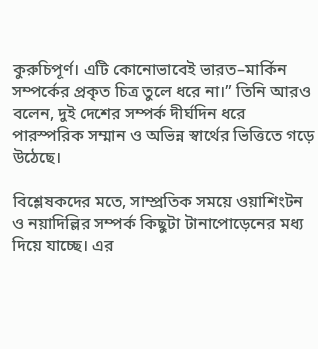কুরুচিপূর্ণ। এটি কোনোভাবেই ভারত–মার্কিন সম্পর্কের প্রকৃত চিত্র তুলে ধরে না।” তিনি আরও বলেন, দুই দেশের সম্পর্ক দীর্ঘদিন ধরে পারস্পরিক সম্মান ও অভিন্ন স্বার্থের ভিত্তিতে গড়ে উঠেছে।

বিশ্লেষকদের মতে, সাম্প্রতিক সময়ে ওয়াশিংটন ও নয়াদিল্লির সম্পর্ক কিছুটা টানাপোড়েনের মধ্য দিয়ে যাচ্ছে। এর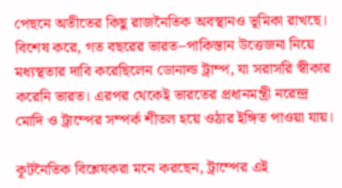পেছনে অতীতের কিছু রাজনৈতিক অবস্থানও ভূমিকা রাখছে। বিশেষ করে, গত বছরের ভারত–পাকিস্তান উত্তেজনা নিয়ে মধ্যস্থতার দাবি করেছিলেন ডোনাল্ড ট্রাম্প, যা সরাসরি স্বীকার করেনি ভারত। এরপর থেকেই ভারতের প্রধানমন্ত্রী নরেন্দ্র মোদি ও ট্রাম্পের সম্পর্ক শীতল হয়ে ওঠার ইঙ্গিত পাওয়া যায়।

কূটনৈতিক বিশ্লেষকরা মনে করছেন, ট্রাম্পের এই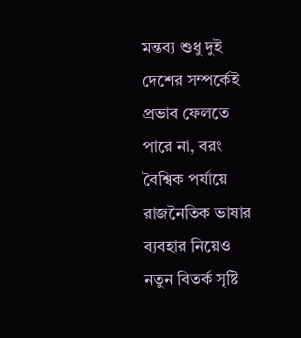মন্তব্য শুধু দুই দেশের সম্পর্কেই প্রভাব ফেলতে পারে না, বরং বৈশ্বিক পর্যায়ে রাজনৈতিক ভাষার ব্যবহার নিয়েও নতুন বিতর্ক সৃষ্টি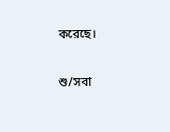করেছে।

শু/সবা